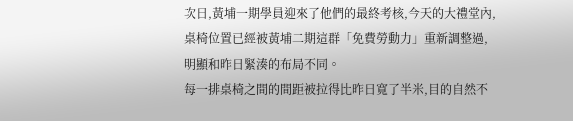次日,黃埔一期學員迎來了他們的最終考核,今天的大禮堂內,桌椅位置已經被黃埔二期這群「免費勞動力」重新調整過,明顯和昨日緊湊的布局不同。
每一排桌椅之間的間距被拉得比昨日寬了半米,目的自然不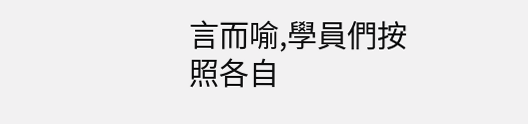言而喻,學員們按照各自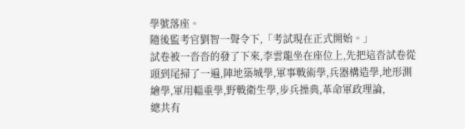學號落座。
隨後監考官劉智一聲令下,「考試現在正式開始。」
試卷被一沓沓的發了下來,李雲龍坐在座位上,先把這沓試卷從頭到尾掃了一遍,陣地築城學,軍事戰術學,兵器構造學,地形測繪學,軍用輜重學,野戰衛生學,步兵操典,革命軍政理論,
總共有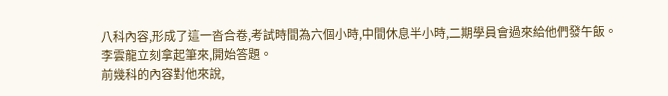八科內容,形成了這一沓合卷,考試時間為六個小時,中間休息半小時,二期學員會過來給他們發午飯。
李雲龍立刻拿起筆來,開始答題。
前幾科的內容對他來說,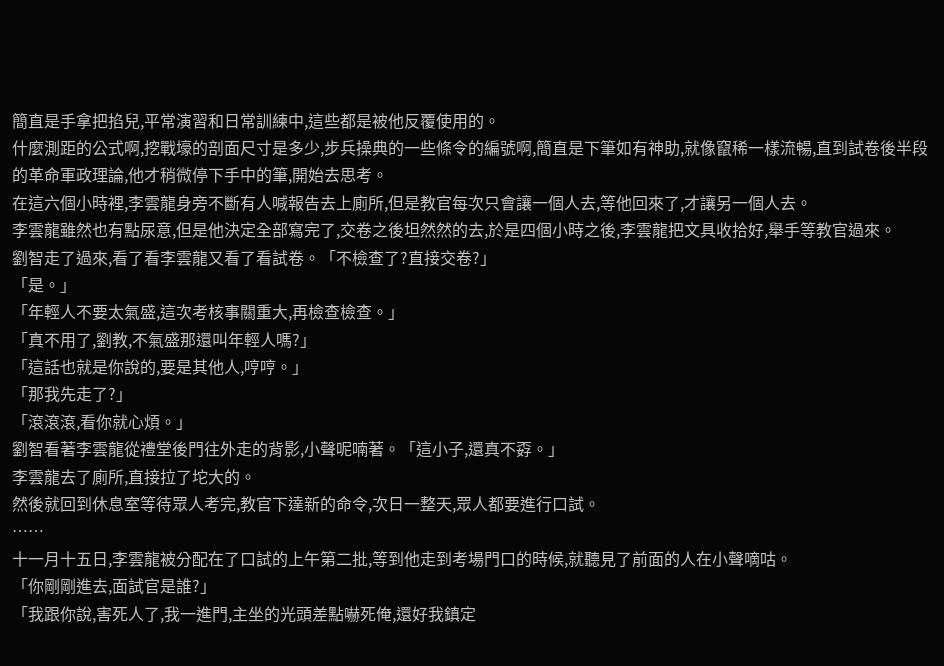簡直是手拿把掐兒,平常演習和日常訓練中,這些都是被他反覆使用的。
什麼測距的公式啊,挖戰壕的剖面尺寸是多少,步兵操典的一些條令的編號啊,簡直是下筆如有神助,就像竄稀一樣流暢,直到試卷後半段的革命軍政理論,他才稍微停下手中的筆,開始去思考。
在這六個小時裡,李雲龍身旁不斷有人喊報告去上廁所,但是教官每次只會讓一個人去,等他回來了,才讓另一個人去。
李雲龍雖然也有點尿意,但是他決定全部寫完了,交卷之後坦然然的去,於是四個小時之後,李雲龍把文具收拾好,舉手等教官過來。
劉智走了過來,看了看李雲龍又看了看試卷。「不檢查了?直接交卷?」
「是。」
「年輕人不要太氣盛,這次考核事關重大,再檢查檢查。」
「真不用了,劉教,不氣盛那還叫年輕人嗎?」
「這話也就是你說的,要是其他人,哼哼。」
「那我先走了?」
「滾滾滾,看你就心煩。」
劉智看著李雲龍從禮堂後門往外走的背影,小聲呢喃著。「這小子,還真不孬。」
李雲龍去了廁所,直接拉了坨大的。
然後就回到休息室等待眾人考完,教官下達新的命令,次日一整天,眾人都要進行口試。
……
十一月十五日,李雲龍被分配在了口試的上午第二批,等到他走到考場門口的時候,就聽見了前面的人在小聲嘀咕。
「你剛剛進去,面試官是誰?」
「我跟你說,害死人了,我一進門,主坐的光頭差點嚇死俺,還好我鎮定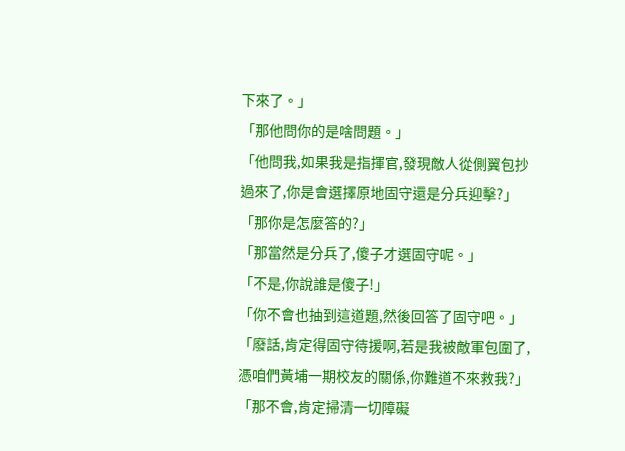下來了。」
「那他問你的是啥問題。」
「他問我,如果我是指揮官,發現敵人從側翼包抄過來了,你是會選擇原地固守還是分兵迎擊?」
「那你是怎麼答的?」
「那當然是分兵了,傻子才選固守呢。」
「不是,你說誰是傻子!」
「你不會也抽到這道題,然後回答了固守吧。」
「廢話,肯定得固守待援啊,若是我被敵軍包圍了,憑咱們黃埔一期校友的關係,你難道不來救我?」
「那不會,肯定掃清一切障礙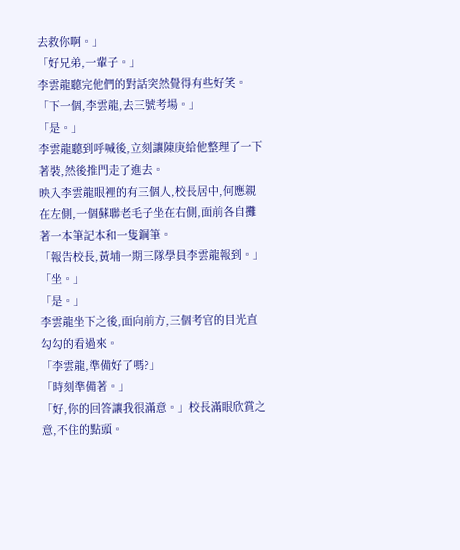去救你啊。」
「好兄弟,一輩子。」
李雲龍聽完他們的對話突然覺得有些好笑。
「下一個,李雲龍,去三號考場。」
「是。」
李雲龍聽到呼喊後,立刻讓陳庚給他整理了一下著裝,然後推門走了進去。
映入李雲龍眼裡的有三個人,校長居中,何應親在左側,一個蘇聯老毛子坐在右側,面前各自攤著一本筆記本和一隻鋼筆。
「報告校長,黃埔一期三隊學員李雲龍報到。」
「坐。」
「是。」
李雲龍坐下之後,面向前方,三個考官的目光直勾勾的看過來。
「李雲龍,準備好了嗎?」
「時刻準備著。」
「好,你的回答讓我很滿意。」校長滿眼欣賞之意,不住的點頭。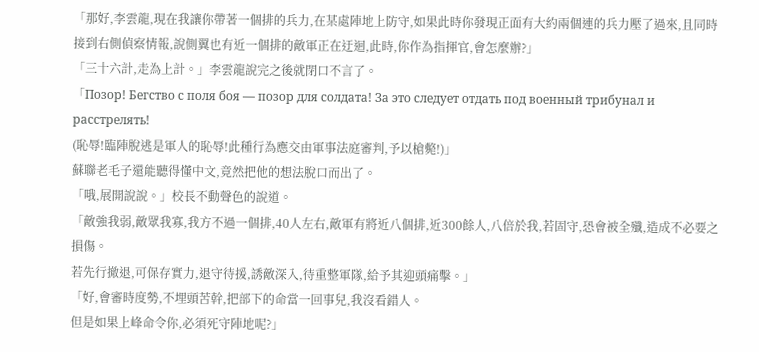「那好,李雲龍,現在我讓你帶著一個排的兵力,在某處陣地上防守,如果此時你發現正面有大約兩個連的兵力壓了過來,且同時接到右側偵察情報,說側翼也有近一個排的敵軍正在迂迴,此時,你作為指揮官,會怎麼辦?」
「三十六計,走為上計。」李雲龍說完之後就閉口不言了。
「Позор! Бегство с поля боя — позор для солдата! За это следует отдать под военный трибунал и расстрелять!
(恥辱!臨陣脫逃是軍人的恥辱!此種行為應交由軍事法庭審判,予以槍斃!)」
蘇聯老毛子還能聽得懂中文,竟然把他的想法脫口而出了。
「哦,展開說說。」校長不動聲色的說道。
「敵強我弱,敵眾我寡,我方不過一個排,40人左右,敵軍有將近八個排,近300餘人,八倍於我,若固守,恐會被全殲,造成不必要之損傷。
若先行撤退,可保存實力,退守待援,誘敵深入,待重整軍隊,給予其迎頭痛擊。」
「好,會審時度勢,不埋頭苦幹,把部下的命當一回事兒,我沒看錯人。
但是如果上峰命令你,必須死守陣地呢?」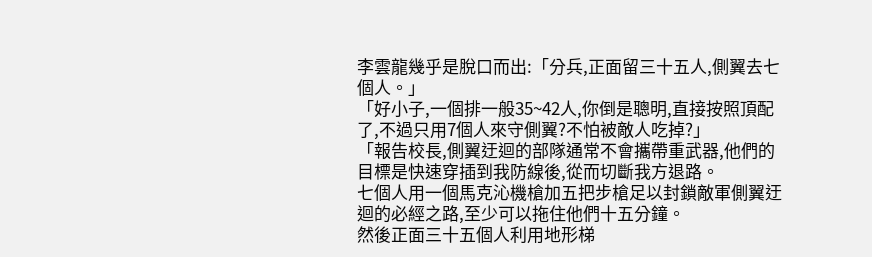李雲龍幾乎是脫口而出:「分兵,正面留三十五人,側翼去七個人。」
「好小子,一個排一般35~42人,你倒是聰明,直接按照頂配了,不過只用7個人來守側翼?不怕被敵人吃掉?」
「報告校長,側翼迂迴的部隊通常不會攜帶重武器,他們的目標是快速穿插到我防線後,從而切斷我方退路。
七個人用一個馬克沁機槍加五把步槍足以封鎖敵軍側翼迂迴的必經之路,至少可以拖住他們十五分鐘。
然後正面三十五個人利用地形梯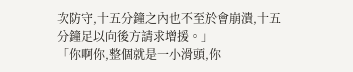次防守,十五分鐘之內也不至於會崩潰,十五分鐘足以向後方請求增援。」
「你啊你,整個就是一小滑頭,你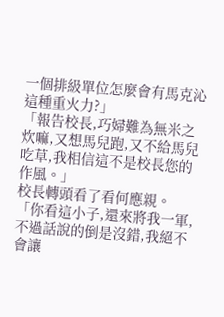一個排級單位怎麼會有馬克沁這種重火力?」
「報告校長,巧婦難為無米之炊嘛,又想馬兒跑,又不給馬兒吃草,我相信這不是校長您的作風。」
校長轉頭看了看何應親。
「你看這小子,還來將我一軍,不過話說的倒是沒錯,我絕不會讓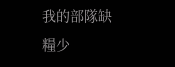我的部隊缺糧少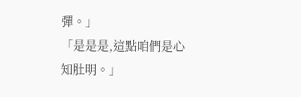彈。」
「是是是,這點咱們是心知肚明。」